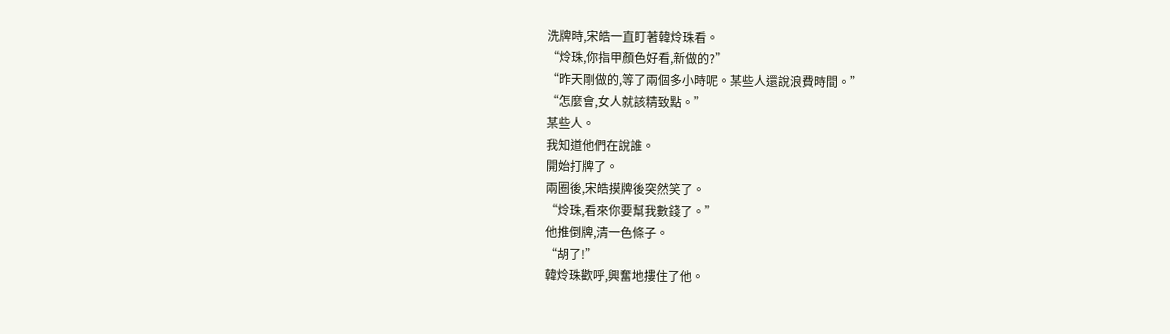洗牌時,宋皓一直盯著韓炩珠看。
“炩珠,你指甲顏色好看,新做的?”
“昨天剛做的,等了兩個多小時呢。某些人還說浪費時間。”
“怎麼會,女人就該精致點。”
某些人。
我知道他們在說誰。
開始打牌了。
兩圈後,宋皓摸牌後突然笑了。
“炩珠,看來你要幫我數錢了。”
他推倒牌,清一色條子。
“胡了!”
韓炩珠歡呼,興奮地摟住了他。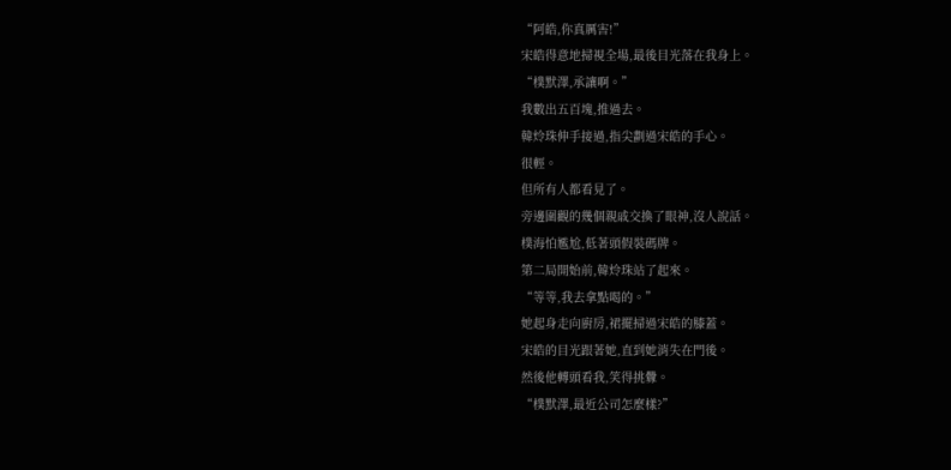“阿皓,你真厲害!”
宋皓得意地掃視全場,最後目光落在我身上。
“樸默澤,承讓啊。”
我數出五百塊,推過去。
韓炩珠伸手接過,指尖劃過宋皓的手心。
很輕。
但所有人都看見了。
旁邊圍觀的幾個親戚交換了眼神,沒人說話。
樸海怕尷尬,低著頭假裝碼牌。
第二局開始前,韓炩珠站了起來。
“等等,我去拿點喝的。”
她起身走向廚房,裙擺掃過宋皓的膝蓋。
宋皓的目光跟著她,直到她消失在門後。
然後他轉頭看我,笑得挑釁。
“樸默澤,最近公司怎麼樣?”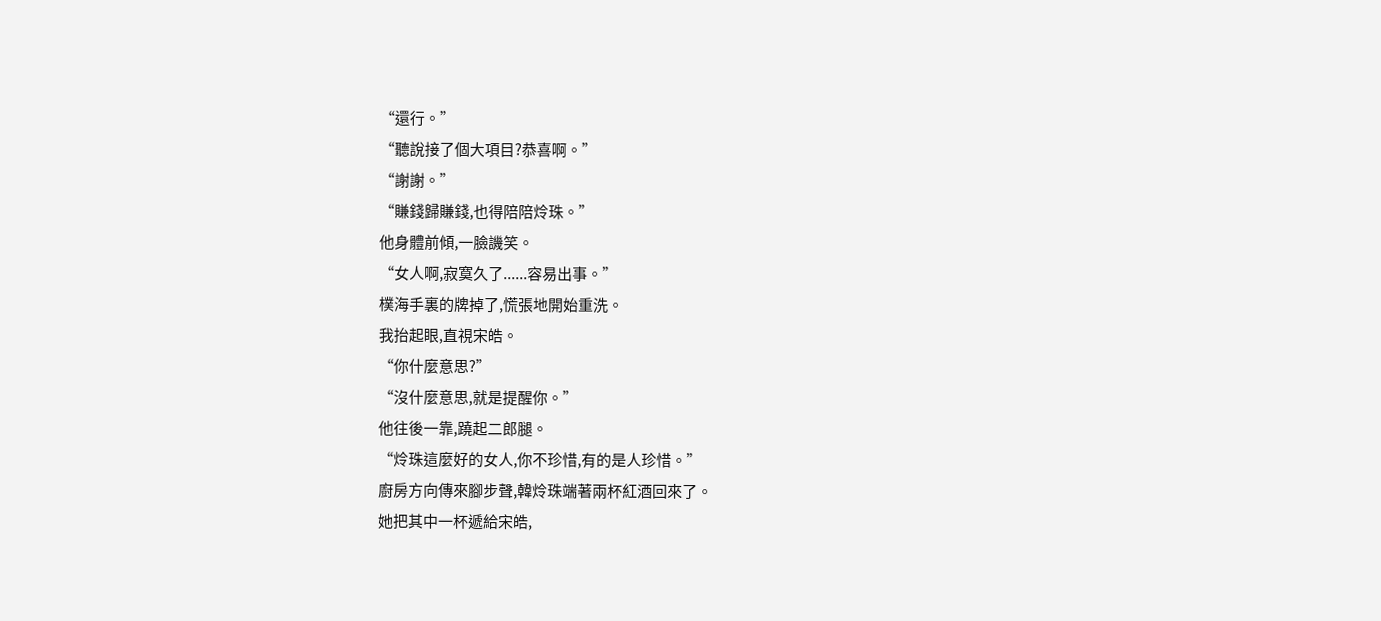“還行。”
“聽說接了個大項目?恭喜啊。”
“謝謝。”
“賺錢歸賺錢,也得陪陪炩珠。”
他身體前傾,一臉譏笑。
“女人啊,寂寞久了......容易出事。”
樸海手裏的牌掉了,慌張地開始重洗。
我抬起眼,直視宋皓。
“你什麼意思?”
“沒什麼意思,就是提醒你。”
他往後一靠,蹺起二郎腿。
“炩珠這麼好的女人,你不珍惜,有的是人珍惜。”
廚房方向傳來腳步聲,韓炩珠端著兩杯紅酒回來了。
她把其中一杯遞給宋皓,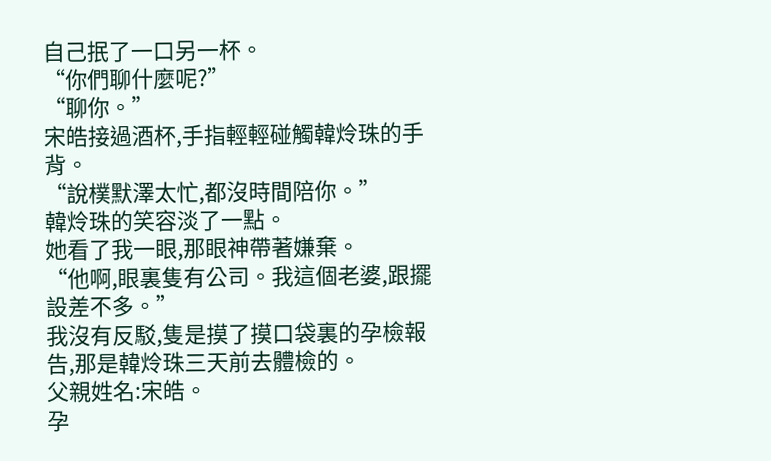自己抿了一口另一杯。
“你們聊什麼呢?”
“聊你。”
宋皓接過酒杯,手指輕輕碰觸韓炩珠的手背。
“說樸默澤太忙,都沒時間陪你。”
韓炩珠的笑容淡了一點。
她看了我一眼,那眼神帶著嫌棄。
“他啊,眼裏隻有公司。我這個老婆,跟擺設差不多。”
我沒有反駁,隻是摸了摸口袋裏的孕檢報告,那是韓炩珠三天前去體檢的。
父親姓名:宋皓。
孕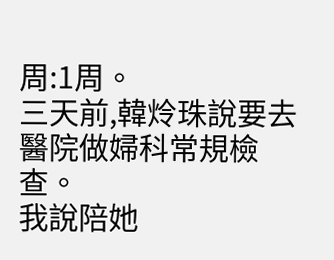周:1周。
三天前,韓炩珠說要去醫院做婦科常規檢查。
我說陪她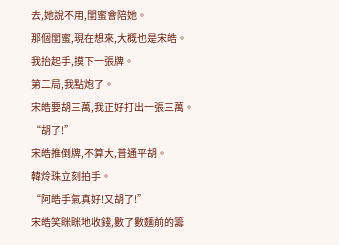去,她說不用,閨蜜會陪她。
那個閨蜜,現在想來,大概也是宋皓。
我抬起手,摸下一張牌。
第二局,我點炮了。
宋皓要胡三萬,我正好打出一張三萬。
“胡了!”
宋皓推倒牌,不算大,普通平胡。
韓炩珠立刻拍手。
“阿皓手氣真好!又胡了!”
宋皓笑眯眯地收錢,數了數麵前的籌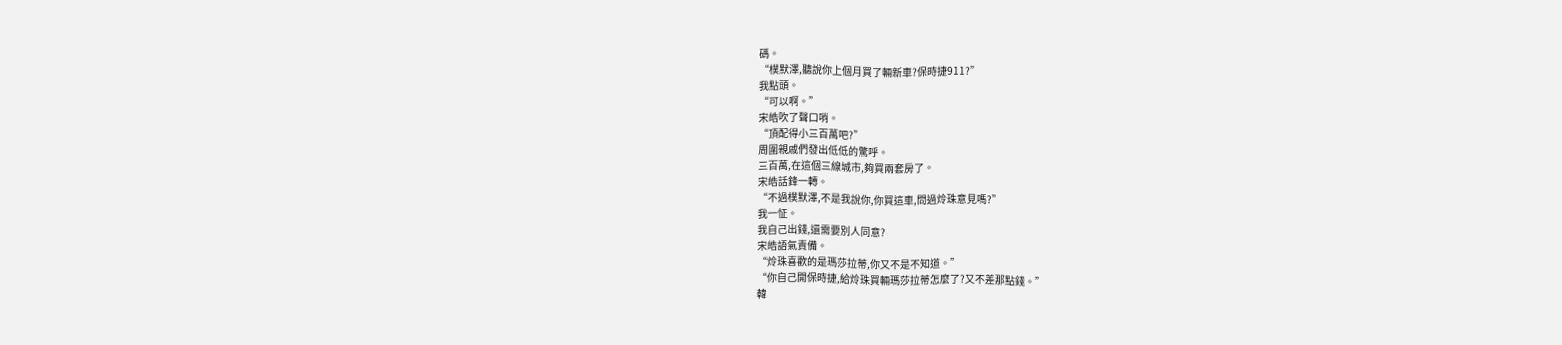碼。
“樸默澤,聽說你上個月買了輛新車?保時捷911?”
我點頭。
“可以啊。”
宋皓吹了聲口哨。
“頂配得小三百萬吧?”
周圍親戚們發出低低的驚呼。
三百萬,在這個三線城市,夠買兩套房了。
宋皓話鋒一轉。
“不過樸默澤,不是我說你,你買這車,問過炩珠意見嗎?”
我一怔。
我自己出錢,還需要別人同意?
宋皓語氣責備。
“炩珠喜歡的是瑪莎拉蒂,你又不是不知道。”
“你自己開保時捷,給炩珠買輛瑪莎拉蒂怎麼了?又不差那點錢。”
韓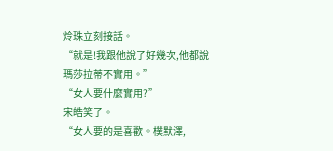炩珠立刻接話。
“就是!我跟他說了好幾次,他都說瑪莎拉蒂不實用。”
“女人要什麼實用?”
宋皓笑了。
“女人要的是喜歡。樸默澤,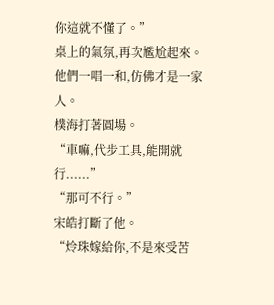你這就不懂了。”
桌上的氣氛,再次尷尬起來。
他們一唱一和,仿佛才是一家人。
樸海打著圓場。
“車嘛,代步工具,能開就行......”
“那可不行。”
宋皓打斷了他。
“炩珠嫁給你,不是來受苦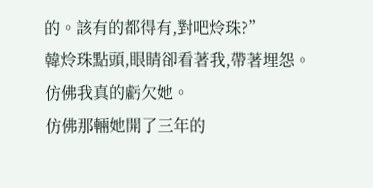的。該有的都得有,對吧炩珠?”
韓炩珠點頭,眼睛卻看著我,帶著埋怨。
仿佛我真的虧欠她。
仿佛那輛她開了三年的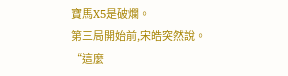寶馬X5是破爛。
第三局開始前,宋皓突然說。
“這麼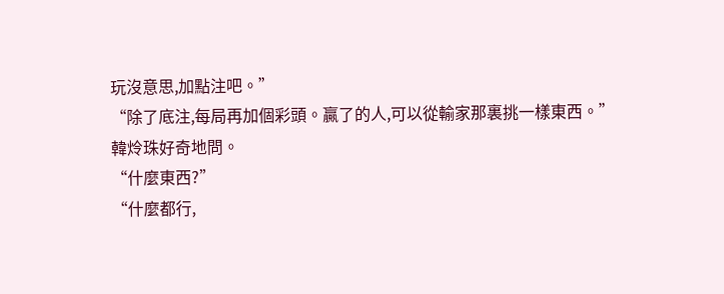玩沒意思,加點注吧。”
“除了底注,每局再加個彩頭。贏了的人,可以從輸家那裏挑一樣東西。”
韓炩珠好奇地問。
“什麼東西?”
“什麼都行,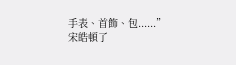手表、首飾、包......”
宋皓頓了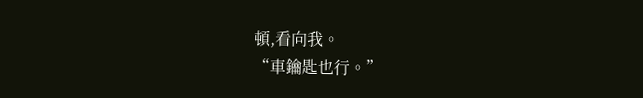頓,看向我。
“車鑰匙也行。”